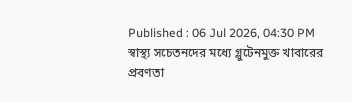Published : 06 Jul 2026, 04:30 PM
স্বাস্থ্য সচেতনদের মধ্যে গ্লুটেনমুক্ত খাবারের প্রবণতা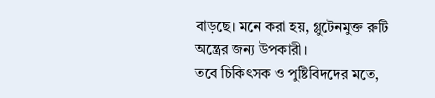বাড়ছে। মনে করা হয়, গ্লুটেনমুক্ত রুটি অন্ত্রের জন্য উপকারী।
তবে চিকিৎসক ও পুষ্টিবিদদের মতে,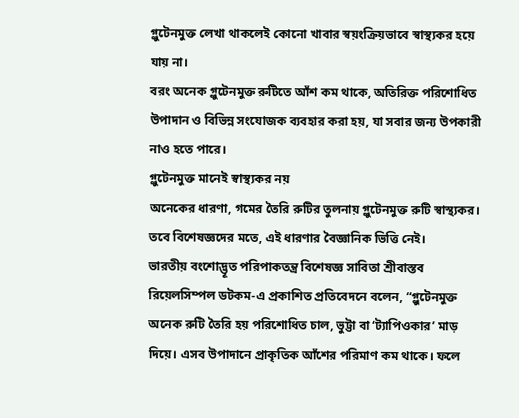গ্লুটেনমুক্ত লেখা থাকলেই কোনো খাবার স্বয়ংক্রিয়ভাবে স্বাস্থ্যকর হয়ে যায় না।
বরং অনেক গ্লুটেনমুক্ত রুটিতে আঁশ কম থাকে, অতিরিক্ত পরিশোধিত উপাদান ও বিভিন্ন সংযোজক ব্যবহার করা হয়, যা সবার জন্য উপকারী নাও হতে পারে।
গ্লুটেনমুক্ত মানেই স্বাস্থ্যকর নয়
অনেকের ধারণা, গমের তৈরি রুটির তুলনায় গ্লুটেনমুক্ত রুটি স্বাস্থ্যকর। তবে বিশেষজ্ঞদের মতে, এই ধারণার বৈজ্ঞানিক ভিত্তি নেই।
ভারতীয় বংশোদ্ভূত পরিপাকতন্ত্র বিশেষজ্ঞ সাবিতা শ্রীবাস্তব রিয়েলসিম্পল ডটকম-এ প্রকাশিত প্রতিবেদনে বলেন, “গ্লুটেনমুক্ত অনেক রুটি তৈরি হয় পরিশোধিত চাল, ভুট্টা বা ‘ট্যাপিওকার’ মাড় দিয়ে। এসব উপাদানে প্রাকৃতিক আঁশের পরিমাণ কম থাকে। ফলে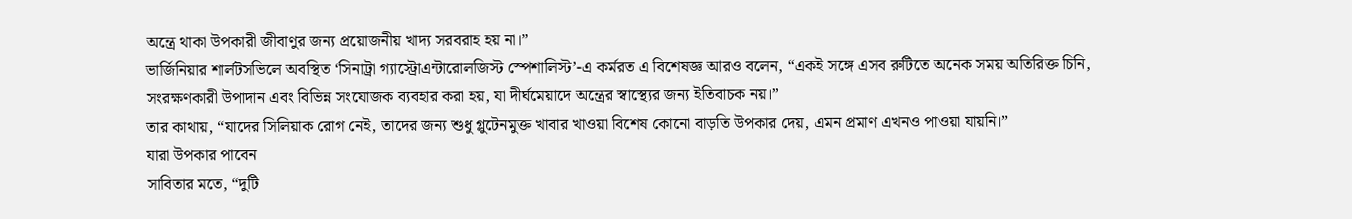অন্ত্রে থাকা উপকারী জীবাণুর জন্য প্রয়োজনীয় খাদ্য সরবরাহ হয় না।”
ভার্জিনিয়ার শার্লটসভিলে অবস্থিত ‘সিনাট্রা গ্যাস্ট্রোএন্টারোলজিস্ট স্পেশালিস্ট’-এ কর্মরত এ বিশেষজ্ঞ আরও বলেন, “একই সঙ্গে এসব রুটিতে অনেক সময় অতিরিক্ত চিনি, সংরক্ষণকারী উপাদান এবং বিভিন্ন সংযোজক ব্যবহার করা হয়, যা দীর্ঘমেয়াদে অন্ত্রের স্বাস্থ্যের জন্য ইতিবাচক নয়।”
তার কাথায়, “যাদের সিলিয়াক রোগ নেই, তাদের জন্য শুধু গ্লুটেনমুক্ত খাবার খাওয়া বিশেষ কোনো বাড়তি উপকার দেয়, এমন প্রমাণ এখনও পাওয়া যায়নি।”
যারা উপকার পাবেন
সাবিতার মতে, “দুটি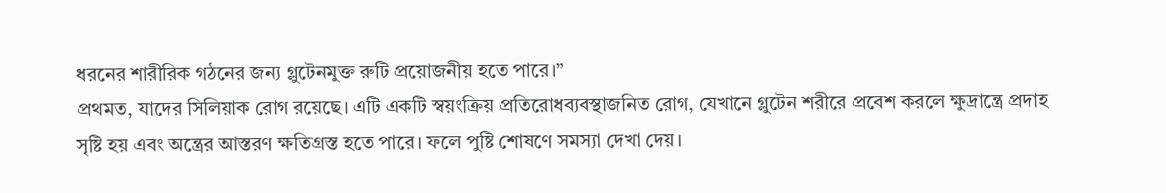ধরনের শারীরিক গঠনের জন্য গ্লুটেনমুক্ত রুটি প্রয়োজনীয় হতে পারে।”
প্রথমত, যাদের সিলিয়াক রোগ রয়েছে। এটি একটি স্বয়ংক্রিয় প্রতিরোধব্যবস্থাজনিত রোগ, যেখানে গ্লুটেন শরীরে প্রবেশ করলে ক্ষুদ্রান্ত্রে প্রদাহ সৃষ্টি হয় এবং অন্ত্রের আস্তরণ ক্ষতিগ্রস্ত হতে পারে। ফলে পুষ্টি শোষণে সমস্যা দেখা দেয়।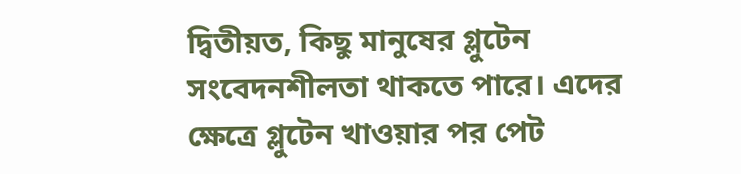দ্বিতীয়ত, কিছু মানুষের গ্লুটেন সংবেদনশীলতা থাকতে পারে। এদের ক্ষেত্রে গ্লুটেন খাওয়ার পর পেট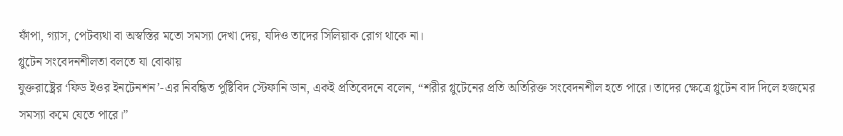ফাঁপা, গ্যাস, পেটব্যথা বা অস্বস্তির মতো সমস্যা দেখা দেয়, যদিও তাদের সিলিয়াক রোগ থাকে না।
গ্লুটেন সংবেদনশীলতা বলতে যা বোঝায়
যুক্তরাষ্ট্রের ‘ফিড ইওর ইনটেনশন’-এর নিবন্ধিত পুষ্টিবিদ স্টেফানি ডান, একই প্রতিবেদনে বলেন, “শরীর গ্লুটেনের প্রতি অতিরিক্ত সংবেদনশীল হতে পারে। তাদের ক্ষেত্রে গ্লুটেন বাদ দিলে হজমের সমস্যা কমে যেতে পারে।”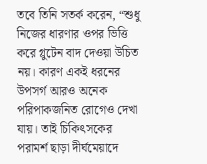তবে তিনি সতর্ক করেন, “শুধু নিজের ধারণার ওপর ভিত্তি করে গ্লুটেন বাদ দেওয়া উচিত নয়। কারণ একই ধরনের উপসর্গ আরও অনেক পরিপাকজনিত রোগেও দেখা যায়। তাই চিকিৎসকের পরামর্শ ছাড়া দীর্ঘমেয়াদে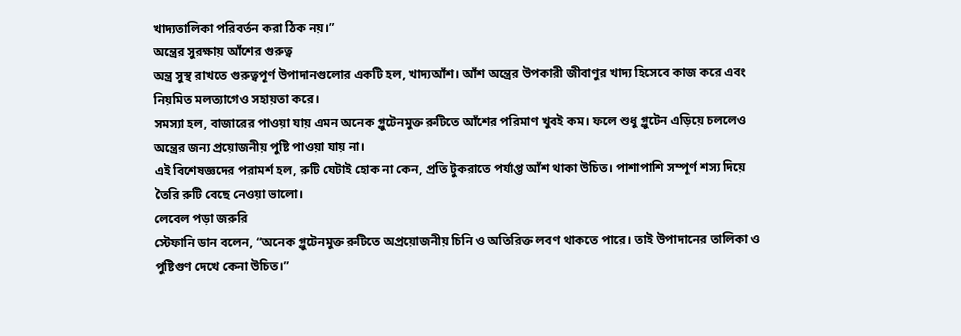খাদ্যতালিকা পরিবর্তন করা ঠিক নয়।”
অন্ত্রের সুরক্ষায় আঁশের গুরুত্ব
অন্ত্র সুস্থ রাখতে গুরুত্বপূর্ণ উপাদানগুলোর একটি হল, খাদ্যআঁশ। আঁশ অন্ত্রের উপকারী জীবাণুর খাদ্য হিসেবে কাজ করে এবং নিয়মিত মলত্যাগেও সহায়তা করে।
সমস্যা হল, বাজারের পাওয়া যায় এমন অনেক গ্লুটেনমুক্ত রুটিতে আঁশের পরিমাণ খুবই কম। ফলে শুধু গ্লুটেন এড়িয়ে চললেও অন্ত্রের জন্য প্রয়োজনীয় পুষ্টি পাওয়া যায় না।
এই বিশেষজ্ঞদের পরামর্শ হল, রুটি যেটাই হোক না কেন, প্রতি টুকরাতে পর্যাপ্ত আঁশ থাকা উচিত। পাশাপাশি সম্পূর্ণ শস্য দিয়ে তৈরি রুটি বেছে নেওয়া ভালো।
লেবেল পড়া জরুরি
স্টেফানি ডান বলেন, “অনেক গ্লুটেনমুক্ত রুটিতে অপ্রয়োজনীয় চিনি ও অতিরিক্ত লবণ থাকতে পারে। তাই উপাদানের তালিকা ও পুষ্টিগুণ দেখে কেনা উচিত।”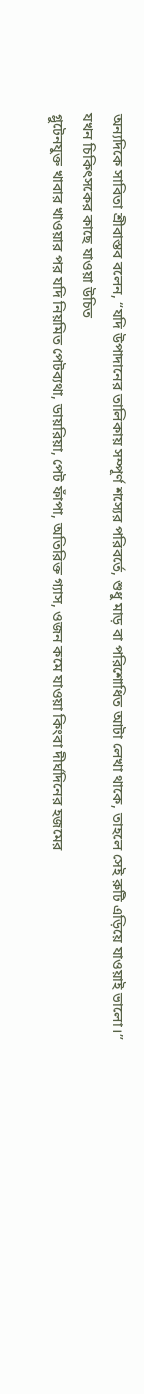অন্যদিকে সাবিতা শ্রীবাস্তব বলেন, “যদি উপাদানের তালিকায় সম্পূর্ণ শস্যের পরিবর্তে, শুধু মাড় বা পরিশোধিত আটা লেখা থাকে, তাহলে সেই রুটি এড়িয়ে যাওয়াই ভালো।”
যখন চিকিৎসকের কাছে যাওয়া উচিত
গ্লুটেনযুক্ত খাবার খাওয়ার পর যদি নিয়মিত পেটব্যথা, ডায়রিয়া, পেট ফাঁপা, অতিরিক্ত গ্যাস, ওজন কমে যাওয়া কিংবা দীর্ঘদিনের হজমের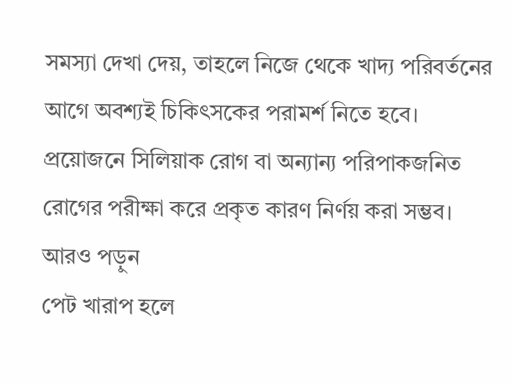সমস্যা দেখা দেয়, তাহলে নিজে থেকে খাদ্য পরিবর্তনের আগে অবশ্যই চিকিৎসকের পরামর্শ নিতে হবে।
প্রয়োজনে সিলিয়াক রোগ বা অন্যান্য পরিপাকজনিত রোগের পরীক্ষা করে প্রকৃত কারণ নির্ণয় করা সম্ভব।
আরও পড়ুন
পেট খারাপ হলে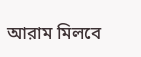আরাম মিলবে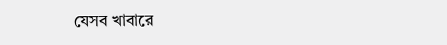যেসব খাবারে